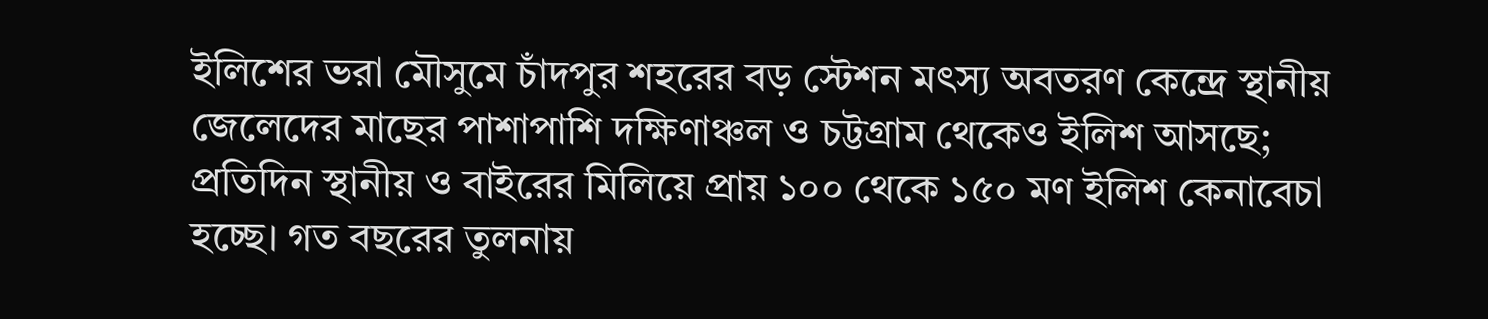ইলিশের ভরা মৌসুমে চাঁদপুর শহরের বড় স্টেশন মৎস্য অবতরণ কেন্দ্রে স্থানীয় জেলেদের মাছের পাশাপাশি দক্ষিণাঞ্চল ও চট্টগ্রাম থেকেও ইলিশ আসছে; প্রতিদিন স্থানীয় ও বাইরের মিলিয়ে প্রায় ১০০ থেকে ১৫০ মণ ইলিশ কেনাবেচা হচ্ছে। গত বছরের তুলনায়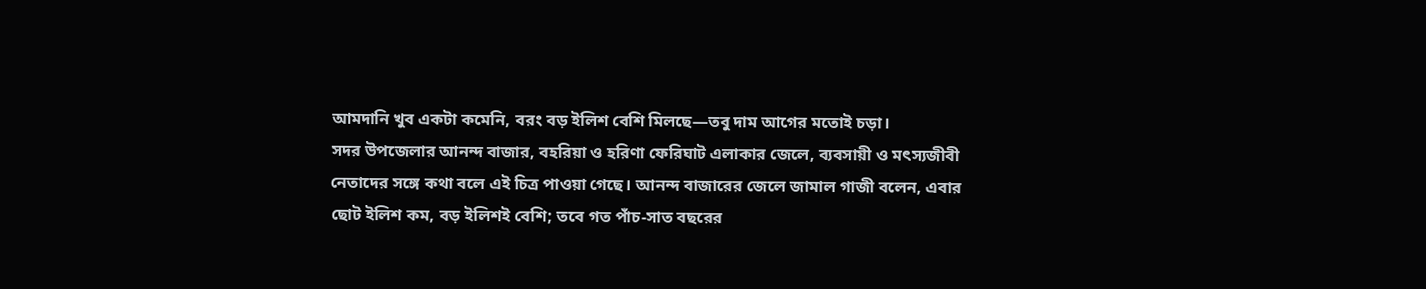আমদানি খুব একটা কমেনি, বরং বড় ইলিশ বেশি মিলছে—তবু দাম আগের মতোই চড়া।
সদর উপজেলার আনন্দ বাজার, বহরিয়া ও হরিণা ফেরিঘাট এলাকার জেলে, ব্যবসায়ী ও মৎস্যজীবী নেতাদের সঙ্গে কথা বলে এই চিত্র পাওয়া গেছে। আনন্দ বাজারের জেলে জামাল গাজী বলেন, এবার ছোট ইলিশ কম, বড় ইলিশই বেশি; তবে গত পাঁচ-সাত বছরের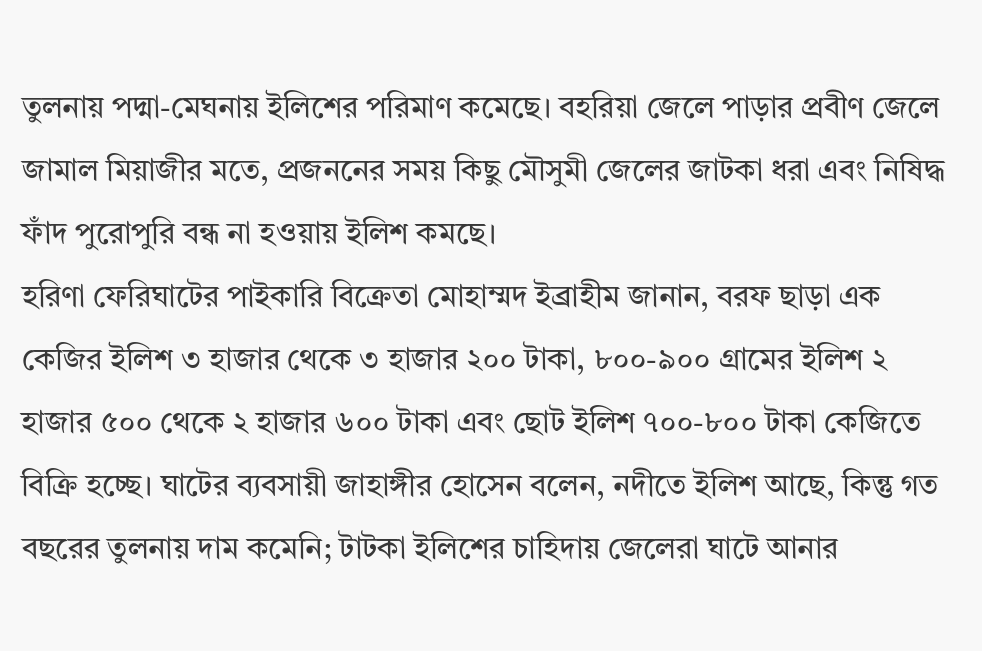তুলনায় পদ্মা-মেঘনায় ইলিশের পরিমাণ কমেছে। বহরিয়া জেলে পাড়ার প্রবীণ জেলে জামাল মিয়াজীর মতে, প্রজননের সময় কিছু মৌসুমী জেলের জাটকা ধরা এবং নিষিদ্ধ ফাঁদ পুরোপুরি বন্ধ না হওয়ায় ইলিশ কমছে।
হরিণা ফেরিঘাটের পাইকারি বিক্রেতা মোহাম্মদ ইব্রাহীম জানান, বরফ ছাড়া এক কেজির ইলিশ ৩ হাজার থেকে ৩ হাজার ২০০ টাকা, ৮০০-৯০০ গ্রামের ইলিশ ২ হাজার ৫০০ থেকে ২ হাজার ৬০০ টাকা এবং ছোট ইলিশ ৭০০-৮০০ টাকা কেজিতে বিক্রি হচ্ছে। ঘাটের ব্যবসায়ী জাহাঙ্গীর হোসেন বলেন, নদীতে ইলিশ আছে, কিন্তু গত বছরের তুলনায় দাম কমেনি; টাটকা ইলিশের চাহিদায় জেলেরা ঘাটে আনার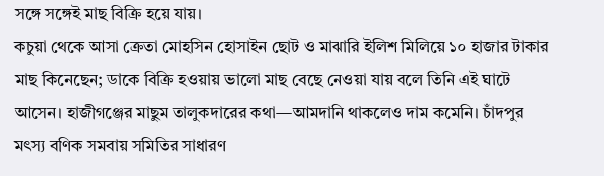সঙ্গে সঙ্গেই মাছ বিক্রি হয়ে যায়।
কচুয়া থেকে আসা ক্রেতা মোহসিন হোসাইন ছোট ও মাঝারি ইলিশ মিলিয়ে ১০ হাজার টাকার মাছ কিনেছেন; ডাকে বিক্রি হওয়ায় ভালো মাছ বেছে নেওয়া যায় বলে তিনি এই ঘাটে আসেন। হাজীগঞ্জের মাছুম তালুকদারের কথা—আমদানি থাকলেও দাম কমেনি। চাঁদপুর মৎস্য বণিক সমবায় সমিতির সাধারণ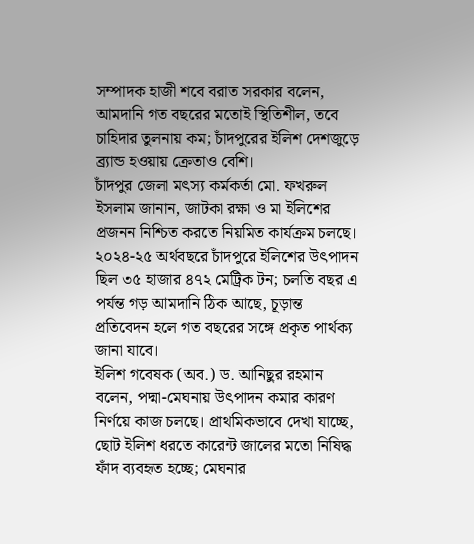সম্পাদক হাজী শবে বরাত সরকার বলেন, আমদানি গত বছরের মতোই স্থিতিশীল, তবে চাহিদার তুলনায় কম; চাঁদপুরের ইলিশ দেশজুড়ে ব্র্যান্ড হওয়ায় ক্রেতাও বেশি।
চাঁদপুর জেলা মৎস্য কর্মকর্তা মো. ফখরুল ইসলাম জানান, জাটকা রক্ষা ও মা ইলিশের প্রজনন নিশ্চিত করতে নিয়মিত কার্যক্রম চলছে। ২০২৪-২৫ অর্থবছরে চাঁদপুরে ইলিশের উৎপাদন ছিল ৩৫ হাজার ৪৭২ মেট্রিক টন; চলতি বছর এ পর্যন্ত গড় আমদানি ঠিক আছে, চূড়ান্ত প্রতিবেদন হলে গত বছরের সঙ্গে প্রকৃত পার্থক্য জানা যাবে।
ইলিশ গবেষক (অব.) ড. আনিছুর রহমান বলেন, পদ্মা-মেঘনায় উৎপাদন কমার কারণ নির্ণয়ে কাজ চলছে। প্রাথমিকভাবে দেখা যাচ্ছে, ছোট ইলিশ ধরতে কারেন্ট জালের মতো নিষিদ্ধ ফাঁদ ব্যবহৃত হচ্ছে; মেঘনার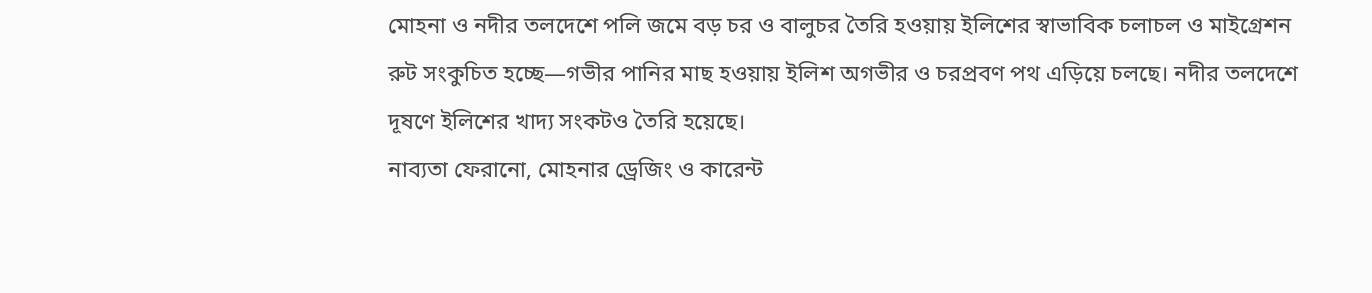মোহনা ও নদীর তলদেশে পলি জমে বড় চর ও বালুচর তৈরি হওয়ায় ইলিশের স্বাভাবিক চলাচল ও মাইগ্রেশন রুট সংকুচিত হচ্ছে—গভীর পানির মাছ হওয়ায় ইলিশ অগভীর ও চরপ্রবণ পথ এড়িয়ে চলছে। নদীর তলদেশে দূষণে ইলিশের খাদ্য সংকটও তৈরি হয়েছে।
নাব্যতা ফেরানো, মোহনার ড্রেজিং ও কারেন্ট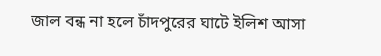জাল বন্ধ না হলে চাঁদপুরের ঘাটে ইলিশ আসা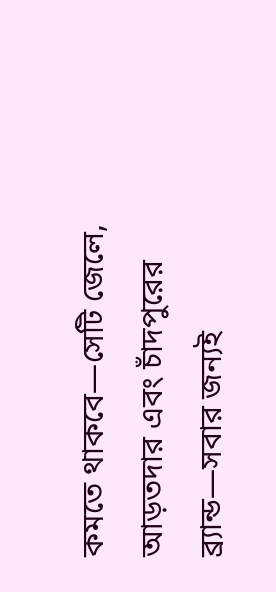কমতে থাকবে—সেটি জেলে, আড়তদার এবং চাঁদপুরের ব্র্যান্ড—সবার জন্যই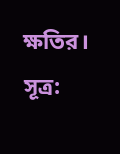ক্ষতির।
সূত্র: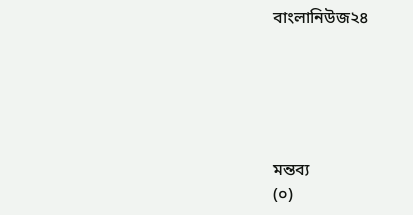বাংলানিউজ২৪





মন্তব্য
(০)